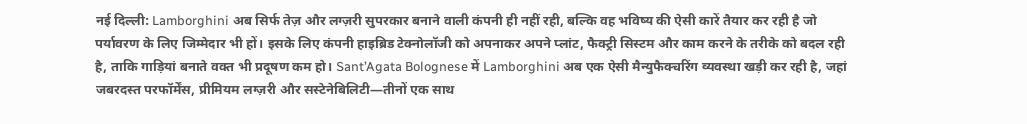नई दिल्ली: Lamborghini अब सिर्फ तेज़ और लग्ज़री सुपरकार बनाने वाली कंपनी ही नहीं रही, बल्कि वह भविष्य की ऐसी कारें तैयार कर रही है जो पर्यावरण के लिए जिम्मेदार भी हों। इसके लिए कंपनी हाइब्रिड टेक्नोलॉजी को अपनाकर अपने प्लांट, फैक्ट्री सिस्टम और काम करने के तरीके को बदल रही है, ताकि गाड़ियां बनाते वक्त भी प्रदूषण कम हो। Sant’Agata Bolognese में Lamborghini अब एक ऐसी मैन्युफैक्चरिंग व्यवस्था खड़ी कर रही है, जहां जबरदस्त परफॉर्मेंस, प्रीमियम लग्ज़री और सस्टेनेबिलिटी—तीनों एक साथ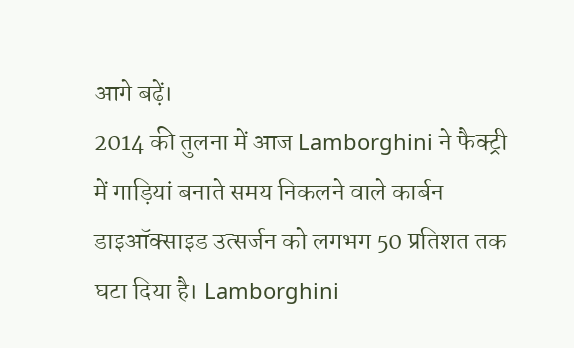आगे बढ़ें।
2014 की तुलना में आज Lamborghini ने फैक्ट्री में गाड़ियां बनाते समय निकलने वाले कार्बन डाइऑक्साइड उत्सर्जन को लगभग 50 प्रतिशत तक घटा दिया है। Lamborghini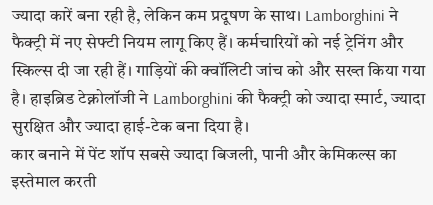ज्यादा कारें बना रही है, लेकिन कम प्रदूषण के साथ। Lamborghini ने फैक्ट्री में नए सेफ्टी नियम लागू किए हैं। कर्मचारियों को नई ट्रेनिंग और स्किल्स दी जा रही हैं। गाड़ियों की क्वॉलिटी जांच को और सख्त किया गया है। हाइब्रिड टेक्नोलॉजी ने Lamborghini की फैक्ट्री को ज्यादा स्मार्ट, ज्यादा सुरक्षित और ज्यादा हाई-टेक बना दिया है।
कार बनाने में पेंट शॉप सबसे ज्यादा बिजली, पानी और केमिकल्स का इस्तेमाल करती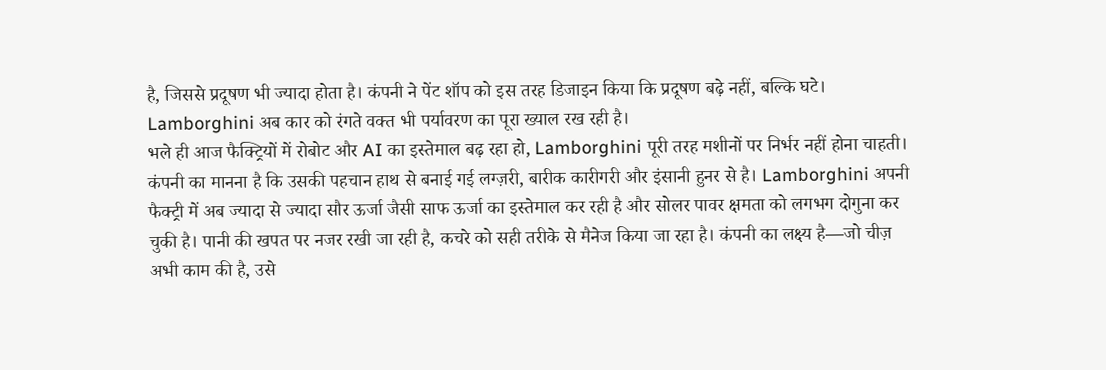है, जिससे प्रदूषण भी ज्यादा होता है। कंपनी ने पेंट शॉप को इस तरह डिजाइन किया कि प्रदूषण बढ़े नहीं, बल्कि घटे। Lamborghini अब कार को रंगते वक्त भी पर्यावरण का पूरा ख्याल रख रही है।
भले ही आज फैक्ट्रियों में रोबोट और AI का इस्तेमाल बढ़ रहा हो, Lamborghini पूरी तरह मशीनों पर निर्भर नहीं होना चाहती। कंपनी का मानना है कि उसकी पहचान हाथ से बनाई गई लग्ज़री, बारीक कारीगरी और इंसानी हुनर से है। Lamborghini अपनी फैक्ट्री में अब ज्यादा से ज्यादा सौर ऊर्जा जैसी साफ ऊर्जा का इस्तेमाल कर रही है और सोलर पावर क्षमता को लगभग दोगुना कर चुकी है। पानी की खपत पर नजर रखी जा रही है, कचरे को सही तरीके से मैनेज किया जा रहा है। कंपनी का लक्ष्य है—जो चीज़ अभी काम की है, उसे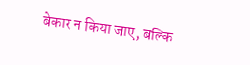बेकार न किया जाए, बल्कि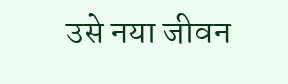उसे नया जीवन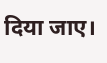दिया जाए।